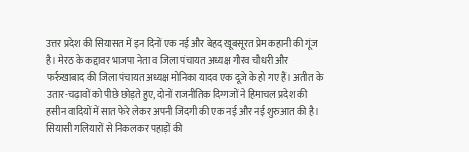उत्तर प्रदेश की सियासत में इन दिनों एक नई और बेहद खूबसूरत प्रेम कहानी की गूंज है। मेरठ के कद्दावर भाजपा नेता व जिला पंचायत अध्यक्ष गौरव चौधरी और फर्रुखाबाद की जिला पंचायत अध्यक्ष मोनिका यादव एक दूजे के हो गए हैं। अतीत के उतार-चढ़ावों को पीछे छोड़ते हुए, दोनों राजनीतिक दिग्गजों ने हिमाचल प्रदेश की हसीन वादियों में सात फेरे लेकर अपनी जिंदगी की एक नई और नई शुरुआत की है।
सियासी गलियारों से निकलकर पहाड़ों की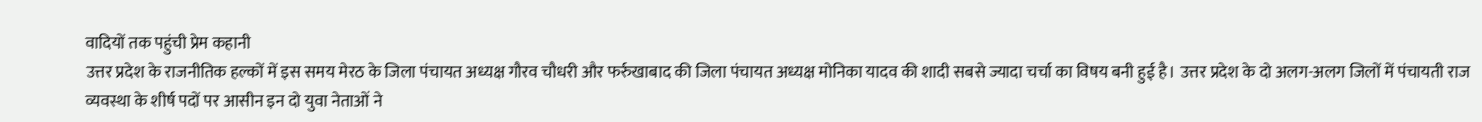वादियों तक पहुंची प्रेम कहानी
उत्तर प्रदेश के राजनीतिक हल्कों में इस समय मेरठ के जिला पंचायत अध्यक्ष गौरव चौधरी और फर्रुखाबाद की जिला पंचायत अध्यक्ष मोनिका यादव की शादी सबसे ज्यादा चर्चा का विषय बनी हुई है। उत्तर प्रदेश के दो अलग-अलग जिलों में पंचायती राज व्यवस्था के शीर्ष पदों पर आसीन इन दो युवा नेताओं ने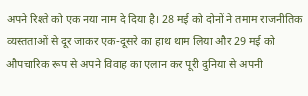अपने रिश्ते को एक नया नाम दे दिया है। 28 मई को दोनों ने तमाम राजनीतिक व्यस्तताओं से दूर जाकर एक-दूसरे का हाथ थाम लिया और 29 मई को औपचारिक रूप से अपने विवाह का एलान कर पूरी दुनिया से अपनी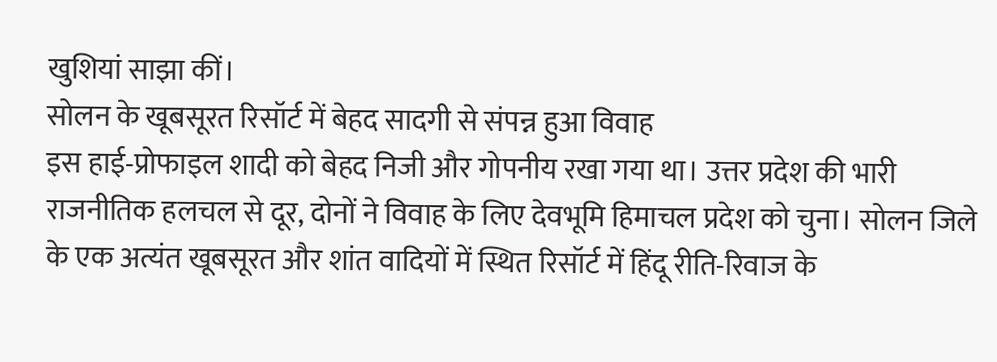खुशियां साझा कीं।
सोलन के खूबसूरत रिसॉर्ट में बेहद सादगी से संपन्न हुआ विवाह
इस हाई-प्रोफाइल शादी को बेहद निजी और गोपनीय रखा गया था। उत्तर प्रदेश की भारी राजनीतिक हलचल से दूर, दोनों ने विवाह के लिए देवभूमि हिमाचल प्रदेश को चुना। सोलन जिले के एक अत्यंत खूबसूरत और शांत वादियों में स्थित रिसॉर्ट में हिंदू रीति-रिवाज के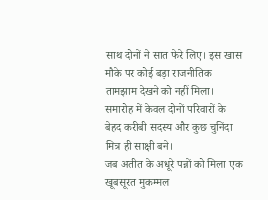साथ दोनों ने सात फेरे लिए। इस खास मौके पर कोई बड़ा राजनीतिक तामझाम देखने को नहीं मिला। समारोह में केवल दोनों परिवारों के बेहद करीबी सदस्य और कुछ चुनिंदा मित्र ही साक्षी बने।
जब अतीत के अधूरे पन्नों को मिला एक खूबसूरत मुकम्मल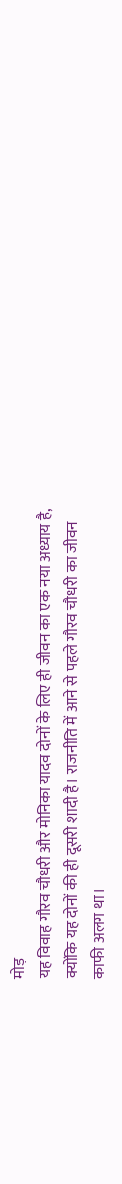मोड़
यह विवाह गौरव चौधरी और मोनिका यादव दोनों के लिए ही जीवन का एक नया अध्याय है, क्योंकि यह दोनों की ही दूसरी शादी है। राजनीति में आने से पहले गौरव चौधरी का जीवन काफी अलग था।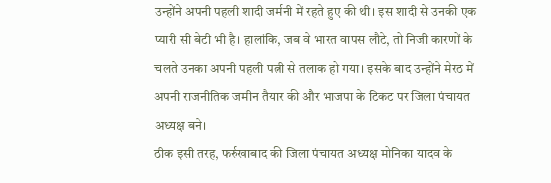उन्होंने अपनी पहली शादी जर्मनी में रहते हुए की थी। इस शादी से उनकी एक प्यारी सी बेटी भी है। हालांकि, जब वे भारत वापस लौटे, तो निजी कारणों के चलते उनका अपनी पहली पत्नी से तलाक हो गया। इसके बाद उन्होंने मेरठ में अपनी राजनीतिक जमीन तैयार की और भाजपा के टिकट पर जिला पंचायत अध्यक्ष बने।
ठीक इसी तरह, फर्रुखाबाद की जिला पंचायत अध्यक्ष मोनिका यादव के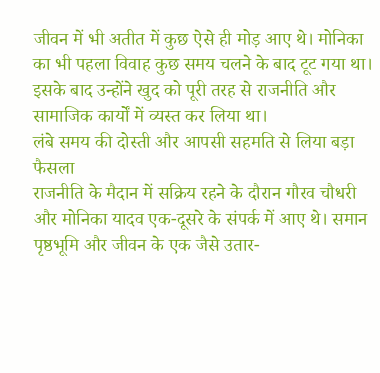जीवन में भी अतीत में कुछ ऐसे ही मोड़ आए थे। मोनिका का भी पहला विवाह कुछ समय चलने के बाद टूट गया था। इसके बाद उन्होंने खुद को पूरी तरह से राजनीति और सामाजिक कार्यों में व्यस्त कर लिया था।
लंबे समय की दोस्ती और आपसी सहमति से लिया बड़ा फैसला
राजनीति के मैदान में सक्रिय रहने के दौरान गौरव चौधरी और मोनिका यादव एक-दूसरे के संपर्क में आए थे। समान पृष्ठभूमि और जीवन के एक जैसे उतार-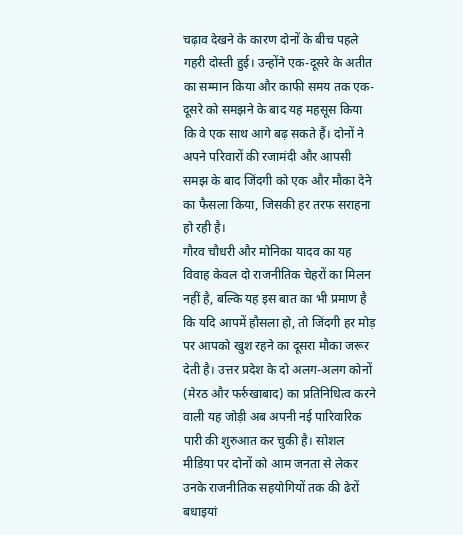चढ़ाव देखने के कारण दोनों के बीच पहले गहरी दोस्ती हुई। उन्होंने एक-दूसरे के अतीत का सम्मान किया और काफी समय तक एक-दूसरे को समझने के बाद यह महसूस किया कि वे एक साथ आगे बढ़ सकते हैं। दोनों ने अपने परिवारों की रजामंदी और आपसी समझ के बाद जिंदगी को एक और मौका देने का फैसला किया, जिसकी हर तरफ सराहना हो रही है।
गौरव चौधरी और मोनिका यादव का यह विवाह केवल दो राजनीतिक चेहरों का मिलन नहीं है, बल्कि यह इस बात का भी प्रमाण है कि यदि आपमें हौसला हो, तो जिंदगी हर मोड़ पर आपको खुश रहने का दूसरा मौका जरूर देती है। उत्तर प्रदेश के दो अलग-अलग कोनों (मेरठ और फर्रुखाबाद) का प्रतिनिधित्व करने वाली यह जोड़ी अब अपनी नई पारिवारिक पारी की शुरुआत कर चुकी है। सोशल मीडिया पर दोनों को आम जनता से लेकर उनके राजनीतिक सहयोगियों तक की ढेरों बधाइयां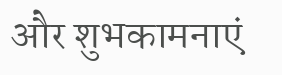और शुभकामनाएं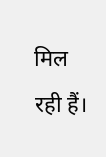मिल रही हैं।